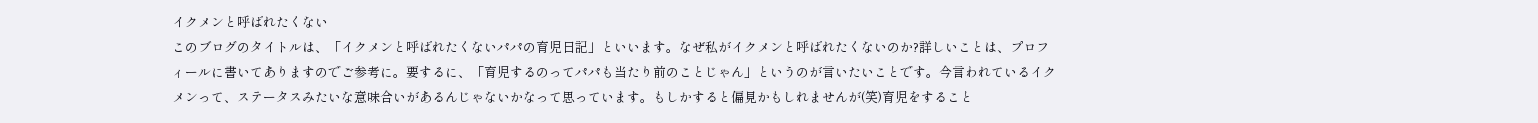イクメンと呼ばれたくない
このブログのタイトルは、「イクメンと呼ばれたくないパパの育児日記」といいます。なぜ私がイクメンと呼ばれたくないのか?詳しいことは、プロフィールに書いてありますのでご参考に。要するに、「育児するのってパパも当たり前のことじゃん」というのが言いたいことです。今言われているイクメンって、ステータスみたいな意味合いがあるんじゃないかなって思っています。もしかすると偏見かもしれませんが(笑)育児をすること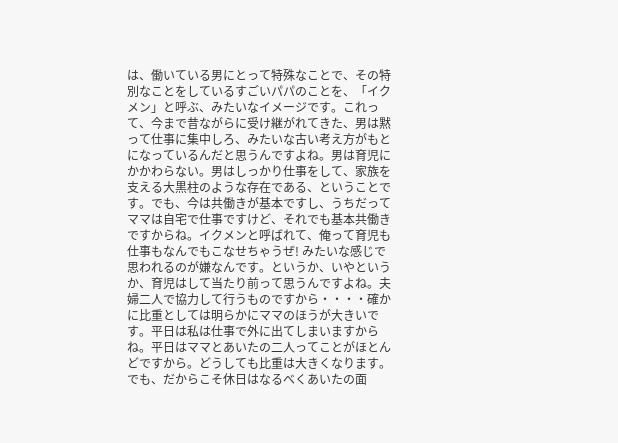は、働いている男にとって特殊なことで、その特別なことをしているすごいパパのことを、「イクメン」と呼ぶ、みたいなイメージです。これって、今まで昔ながらに受け継がれてきた、男は黙って仕事に集中しろ、みたいな古い考え方がもとになっているんだと思うんですよね。男は育児にかかわらない。男はしっかり仕事をして、家族を支える大黒柱のような存在である、ということです。でも、今は共働きが基本ですし、うちだってママは自宅で仕事ですけど、それでも基本共働きですからね。イクメンと呼ばれて、俺って育児も仕事もなんでもこなせちゃうぜ! みたいな感じで思われるのが嫌なんです。というか、いやというか、育児はして当たり前って思うんですよね。夫婦二人で協力して行うものですから・・・・確かに比重としては明らかにママのほうが大きいです。平日は私は仕事で外に出てしまいますからね。平日はママとあいたの二人ってことがほとんどですから。どうしても比重は大きくなります。でも、だからこそ休日はなるべくあいたの面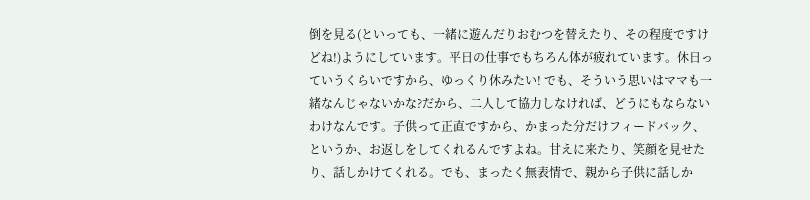倒を見る(といっても、一緒に遊んだりおむつを替えたり、その程度ですけどね!)ようにしています。平日の仕事でもちろん体が疲れています。休日っていうくらいですから、ゆっくり休みたい! でも、そういう思いはママも一緒なんじゃないかな?だから、二人して協力しなければ、どうにもならないわけなんです。子供って正直ですから、かまった分だけフィードバック、というか、お返しをしてくれるんですよね。甘えに来たり、笑顔を見せたり、話しかけてくれる。でも、まったく無表情で、親から子供に話しか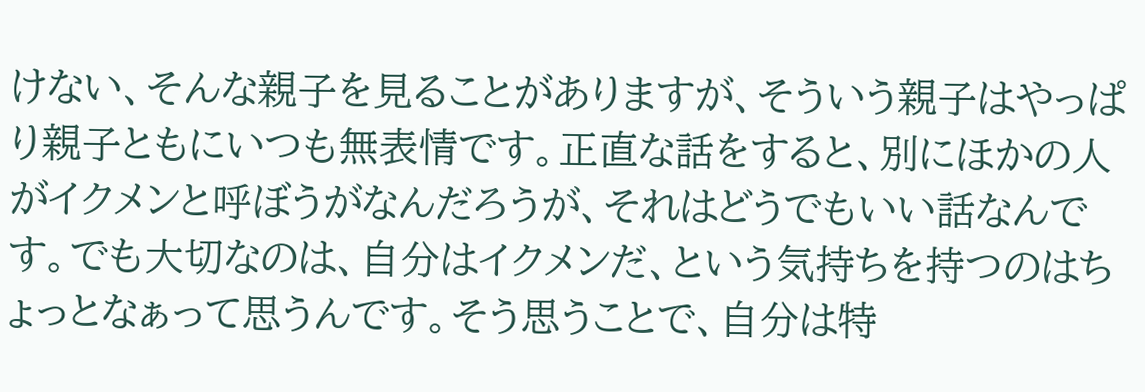けない、そんな親子を見ることがありますが、そういう親子はやっぱり親子ともにいつも無表情です。正直な話をすると、別にほかの人がイクメンと呼ぼうがなんだろうが、それはどうでもいい話なんです。でも大切なのは、自分はイクメンだ、という気持ちを持つのはちょっとなぁって思うんです。そう思うことで、自分は特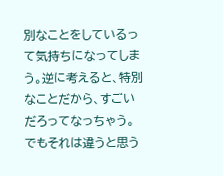別なことをしているって気持ちになってしまう。逆に考えると、特別なことだから、すごいだろってなっちゃう。でもそれは違うと思う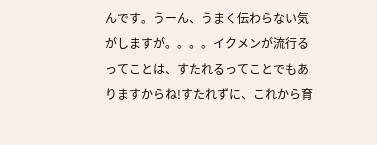んです。うーん、うまく伝わらない気がしますが。。。。イクメンが流行るってことは、すたれるってことでもありますからね!すたれずに、これから育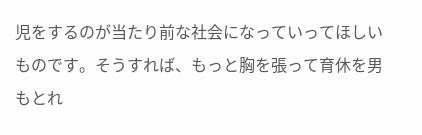児をするのが当たり前な社会になっていってほしいものです。そうすれば、もっと胸を張って育休を男もとれ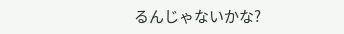るんじゃないかな?